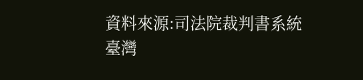資料來源:司法院裁判書系統
臺灣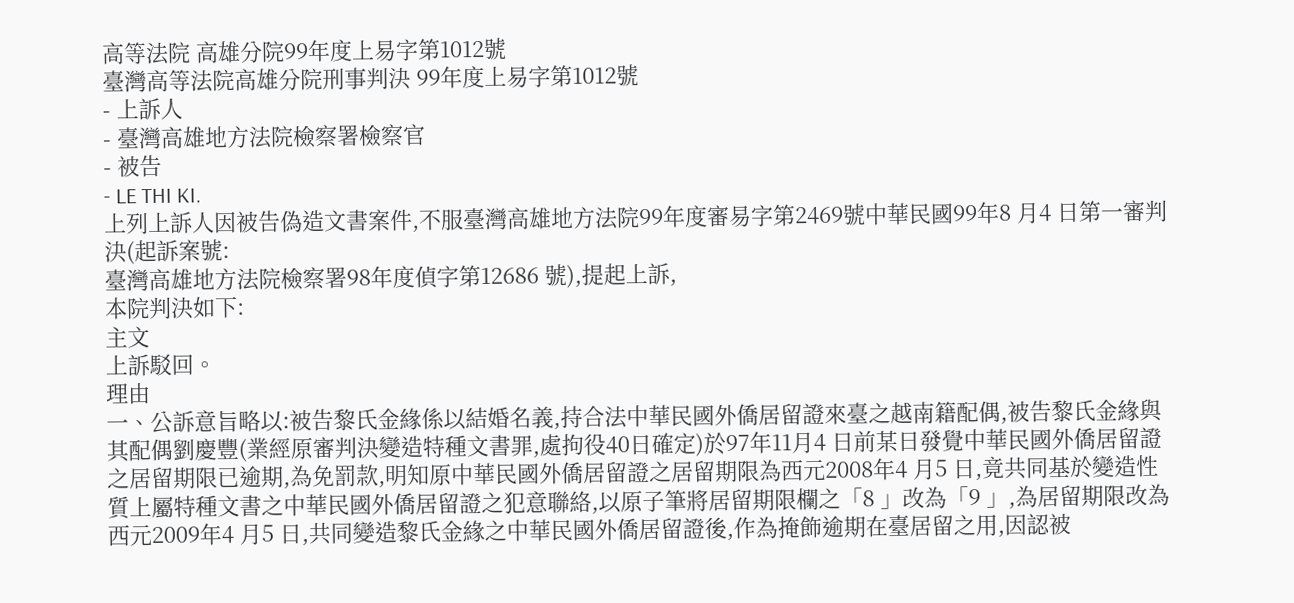高等法院 高雄分院99年度上易字第1012號
臺灣高等法院高雄分院刑事判決 99年度上易字第1012號
- 上訴人
- 臺灣高雄地方法院檢察署檢察官
- 被告
- LE THI KI.
上列上訴人因被告偽造文書案件,不服臺灣高雄地方法院99年度審易字第2469號中華民國99年8 月4 日第一審判決(起訴案號:
臺灣高雄地方法院檢察署98年度偵字第12686 號),提起上訴,
本院判決如下:
主文
上訴駁回。
理由
一、公訴意旨略以:被告黎氏金緣係以結婚名義,持合法中華民國外僑居留證來臺之越南籍配偶,被告黎氏金緣與其配偶劉慶豐(業經原審判決變造特種文書罪,處拘役40日確定)於97年11月4 日前某日發覺中華民國外僑居留證之居留期限已逾期,為免罰款,明知原中華民國外僑居留證之居留期限為西元2008年4 月5 日,竟共同基於變造性質上屬特種文書之中華民國外僑居留證之犯意聯絡,以原子筆將居留期限欄之「8 」改為「9 」,為居留期限改為西元2009年4 月5 日,共同變造黎氏金緣之中華民國外僑居留證後,作為掩飾逾期在臺居留之用,因認被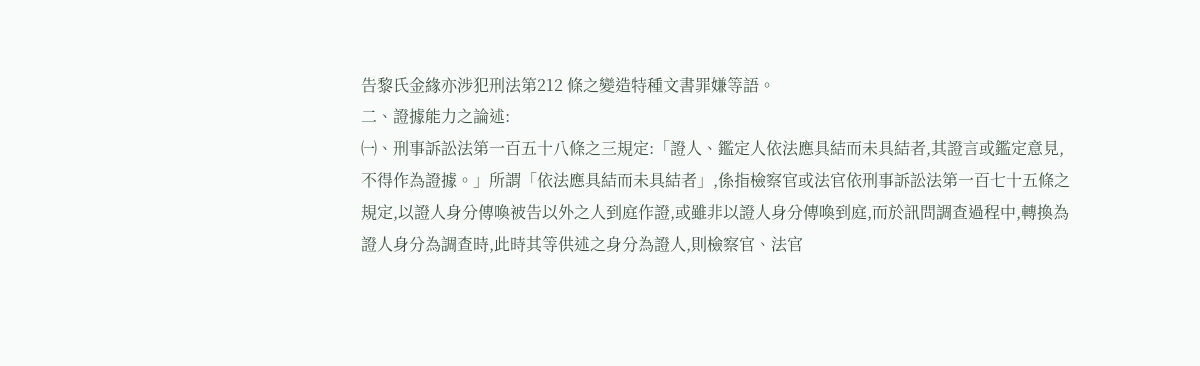告黎氏金緣亦涉犯刑法第212 條之變造特種文書罪嫌等語。
二、證據能力之論述:
㈠、刑事訴訟法第一百五十八條之三規定:「證人、鑑定人依法應具結而未具結者,其證言或鑑定意見,不得作為證據。」所謂「依法應具結而未具結者」,係指檢察官或法官依刑事訴訟法第一百七十五條之規定,以證人身分傳喚被告以外之人到庭作證,或雖非以證人身分傳喚到庭,而於訊問調查過程中,轉換為證人身分為調查時,此時其等供述之身分為證人,則檢察官、法官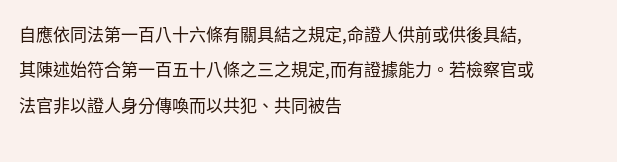自應依同法第一百八十六條有關具結之規定,命證人供前或供後具結,其陳述始符合第一百五十八條之三之規定,而有證據能力。若檢察官或法官非以證人身分傳喚而以共犯、共同被告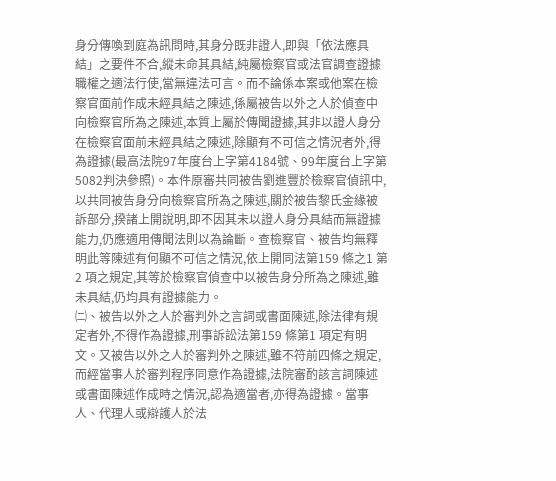身分傳喚到庭為訊問時,其身分既非證人,即與「依法應具結」之要件不合,縱未命其具結,純屬檢察官或法官調查證據職權之適法行使,當無違法可言。而不論係本案或他案在檢察官面前作成未經具結之陳述,係屬被告以外之人於偵查中向檢察官所為之陳述,本質上屬於傳聞證據,其非以證人身分在檢察官面前未經具結之陳述,除顯有不可信之情況者外,得為證據(最高法院97年度台上字第4184號、99年度台上字第5082判決參照)。本件原審共同被告劉進豐於檢察官偵訊中,以共同被告身分向檢察官所為之陳述,關於被告黎氏金緣被訴部分,揆諸上開說明,即不因其未以證人身分具結而無證據能力,仍應適用傳聞法則以為論斷。查檢察官、被告均無釋明此等陳述有何顯不可信之情況,依上開同法第159 條之1 第2 項之規定,其等於檢察官偵查中以被告身分所為之陳述,雖未具結,仍均具有證據能力。
㈡、被告以外之人於審判外之言詞或書面陳述,除法律有規定者外,不得作為證據,刑事訴訟法第159 條第1 項定有明文。又被告以外之人於審判外之陳述,雖不符前四條之規定,而經當事人於審判程序同意作為證據,法院審酌該言詞陳述或書面陳述作成時之情況,認為適當者,亦得為證據。當事人、代理人或辯護人於法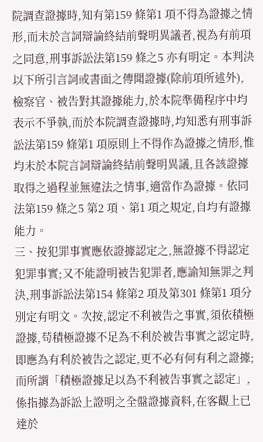院調查證據時,知有第159 條第1 項不得為證據之情形,而未於言詞辯論終結前聲明異議者,視為有前項之同意,刑事訴訟法第159 條之5 亦有明定。本判決以下所引言詞或書面之傳聞證據(除前項所述外),檢察官、被告對其證據能力,於本院準備程序中均表示不爭執,而於本院調查證據時,均知悉有刑事訴訟法第159 條第1 項原則上不得作為證據之情形,惟均未於本院言詞辯論終結前聲明異議,且各該證據取得之過程並無違法之情事,適當作為證據。依同法第159 條之5 第2 項、第1 項之規定,自均有證據能力。
三、按犯罪事實應依證據認定之,無證據不得認定犯罪事實;又不能證明被告犯罪者,應諭知無罪之判決,刑事訴訟法第154 條第2 項及第301 條第1 項分別定有明文。次按,認定不利被告之事實,須依積極證據,苟積極證據不足為不利於被告事實之認定時,即應為有利於被告之認定,更不必有何有利之證據;而所謂「積極證據足以為不利被告事實之認定」,係指據為訴訟上證明之全盤證據資料,在客觀上已達於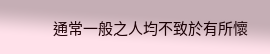通常一般之人均不致於有所懷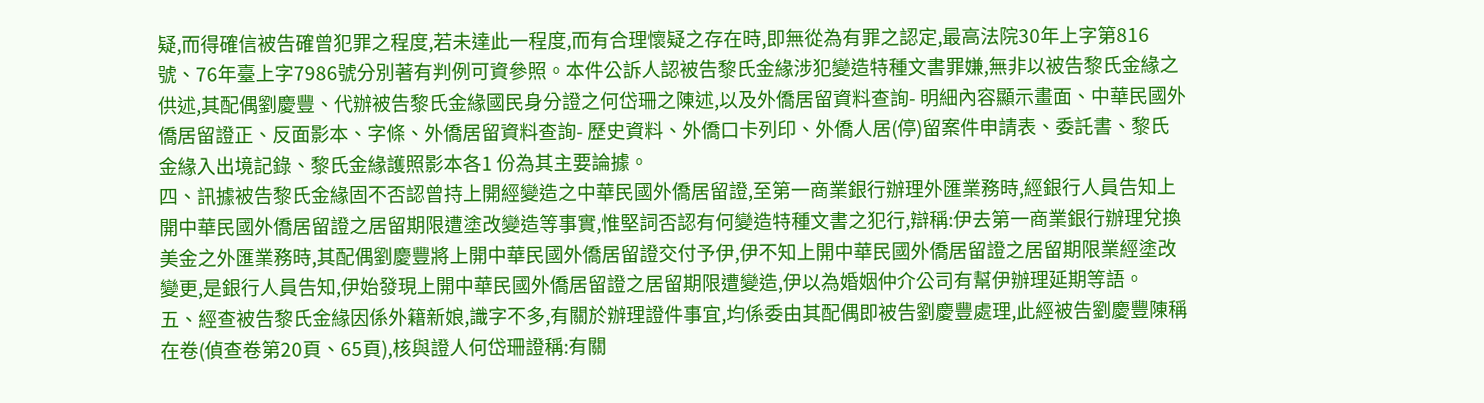疑,而得確信被告確曾犯罪之程度,若未達此一程度,而有合理懷疑之存在時,即無從為有罪之認定,最高法院30年上字第816 號、76年臺上字7986號分別著有判例可資參照。本件公訴人認被告黎氏金緣涉犯變造特種文書罪嫌,無非以被告黎氏金緣之供述,其配偶劉慶豐、代辦被告黎氏金緣國民身分證之何岱珊之陳述,以及外僑居留資料查詢- 明細內容顯示畫面、中華民國外僑居留證正、反面影本、字條、外僑居留資料查詢- 歷史資料、外僑口卡列印、外僑人居(停)留案件申請表、委託書、黎氏金緣入出境記錄、黎氏金緣護照影本各1 份為其主要論據。
四、訊據被告黎氏金緣固不否認曾持上開經變造之中華民國外僑居留證,至第一商業銀行辦理外匯業務時,經銀行人員告知上開中華民國外僑居留證之居留期限遭塗改變造等事實,惟堅詞否認有何變造特種文書之犯行,辯稱:伊去第一商業銀行辦理兌換美金之外匯業務時,其配偶劉慶豐將上開中華民國外僑居留證交付予伊,伊不知上開中華民國外僑居留證之居留期限業經塗改變更,是銀行人員告知,伊始發現上開中華民國外僑居留證之居留期限遭變造,伊以為婚姻仲介公司有幫伊辦理延期等語。
五、經查被告黎氏金緣因係外籍新娘,識字不多,有關於辦理證件事宜,均係委由其配偶即被告劉慶豐處理,此經被告劉慶豐陳稱在卷(偵查卷第20頁、65頁),核與證人何岱珊證稱:有關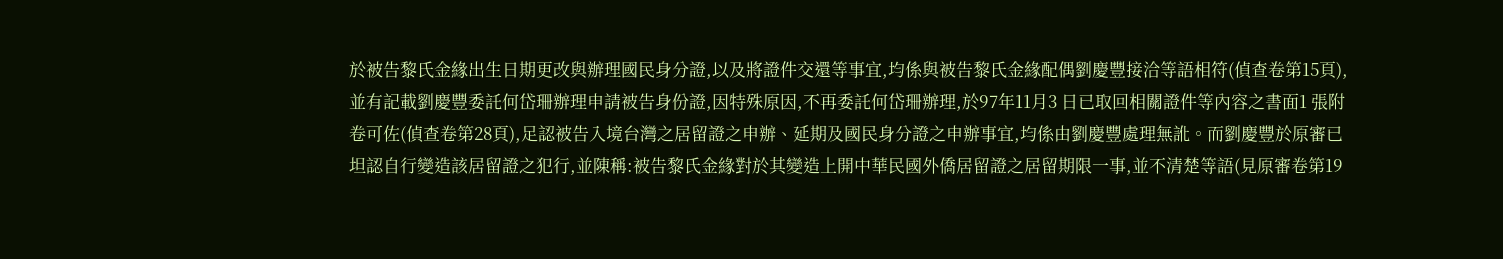於被告黎氏金緣出生日期更改與辦理國民身分證,以及將證件交還等事宜,均係與被告黎氏金緣配偶劉慶豐接洽等語相符(偵查卷第15頁),並有記載劉慶豐委託何岱珊辦理申請被告身份證,因特殊原因,不再委託何岱珊辦理,於97年11月3 日已取回相關證件等內容之書面1 張附卷可佐(偵查卷第28頁),足認被告入境台灣之居留證之申辦、延期及國民身分證之申辦事宜,均係由劉慶豐處理無訛。而劉慶豐於原審已坦認自行變造該居留證之犯行,並陳稱:被告黎氏金緣對於其變造上開中華民國外僑居留證之居留期限一事,並不清楚等語(見原審卷第19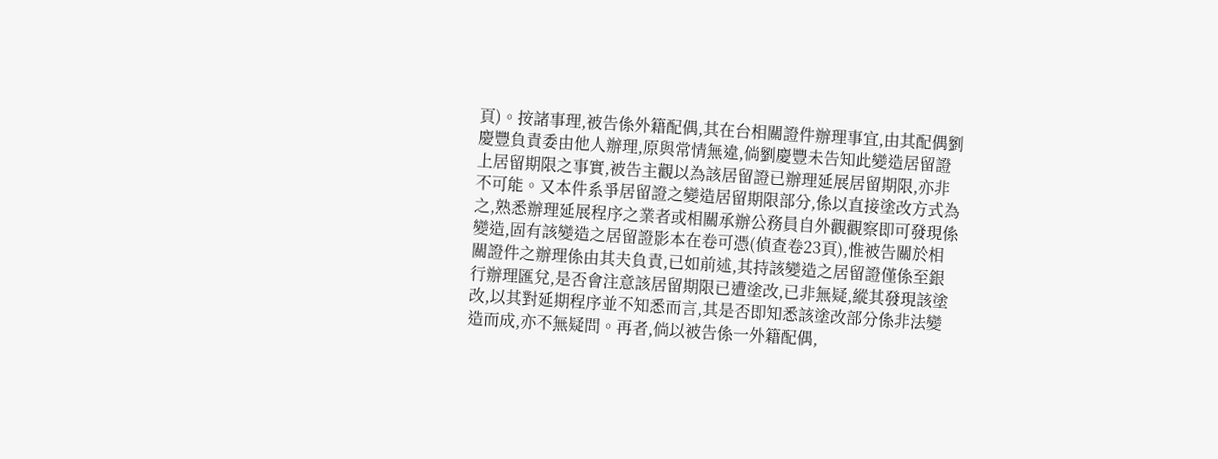頁)。按諸事理,被告係外籍配偶,其在台相關證件辦理事宜,由其配偶劉慶豐負責委由他人辦理,原與常情無違,倘劉慶豐未告知此變造居留證上居留期限之事實,被告主觀以為該居留證已辦理延展居留期限,亦非不可能。又本件系爭居留證之變造居留期限部分,係以直接塗改方式為之,熟悉辦理延展程序之業者或相關承辦公務員自外觀觀察即可發現係變造,固有該變造之居留證影本在卷可憑(偵查卷23頁),惟被告關於相關證件之辦理係由其夫負責,已如前述,其持該變造之居留證僅係至銀行辦理匯兌,是否會注意該居留期限已遭塗改,已非無疑,縱其發現該塗改,以其對延期程序並不知悉而言,其是否即知悉該塗改部分係非法變造而成,亦不無疑問。再者,倘以被告係一外籍配偶,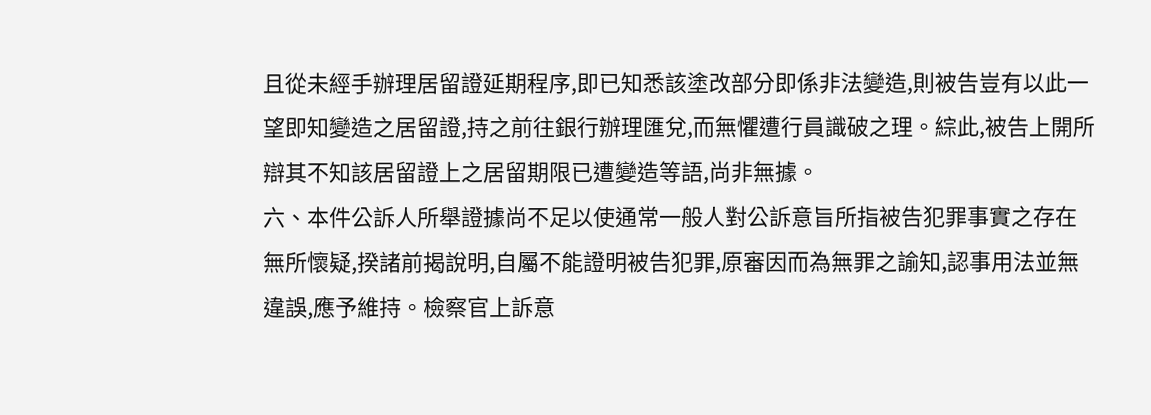且從未經手辦理居留證延期程序,即已知悉該塗改部分即係非法變造,則被告豈有以此一望即知變造之居留證,持之前往銀行辦理匯兌,而無懼遭行員識破之理。綜此,被告上開所辯其不知該居留證上之居留期限已遭變造等語,尚非無據。
六、本件公訴人所舉證據尚不足以使通常一般人對公訴意旨所指被告犯罪事實之存在無所懷疑,揆諸前揭說明,自屬不能證明被告犯罪,原審因而為無罪之諭知,認事用法並無違誤,應予維持。檢察官上訴意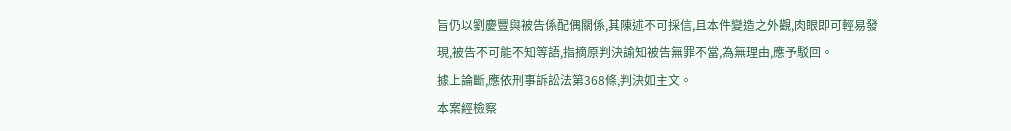旨仍以劉慶豐與被告係配偶關係,其陳述不可採信,且本件變造之外觀,肉眼即可輕易發現,被告不可能不知等語,指摘原判決諭知被告無罪不當,為無理由,應予駁回。
據上論斷,應依刑事訴訟法第368條,判決如主文。
本案經檢察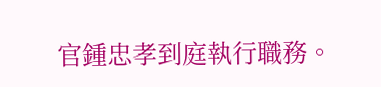官鍾忠孝到庭執行職務。